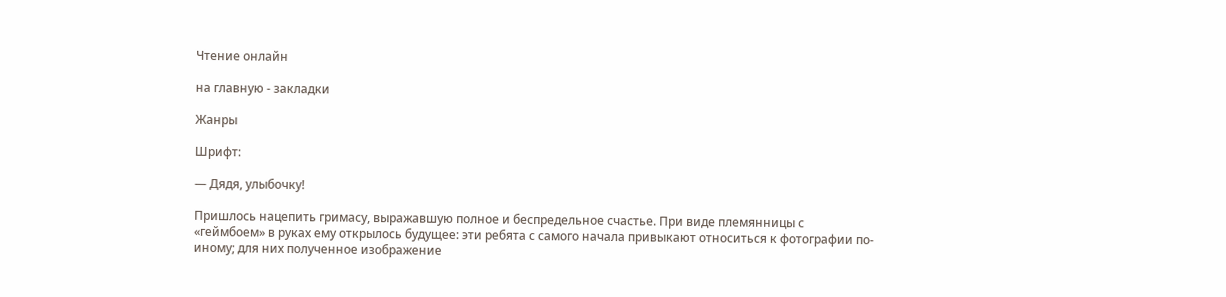Чтение онлайн

на главную - закладки

Жанры

Шрифт:

— Дядя, улыбочку!

Пришлось нацепить гримасу, выражавшую полное и беспредельное счастье. При виде племянницы с «геймбоем» в руках ему открылось будущее: эти ребята с самого начала привыкают относиться к фотографии по-иному; для них полученное изображение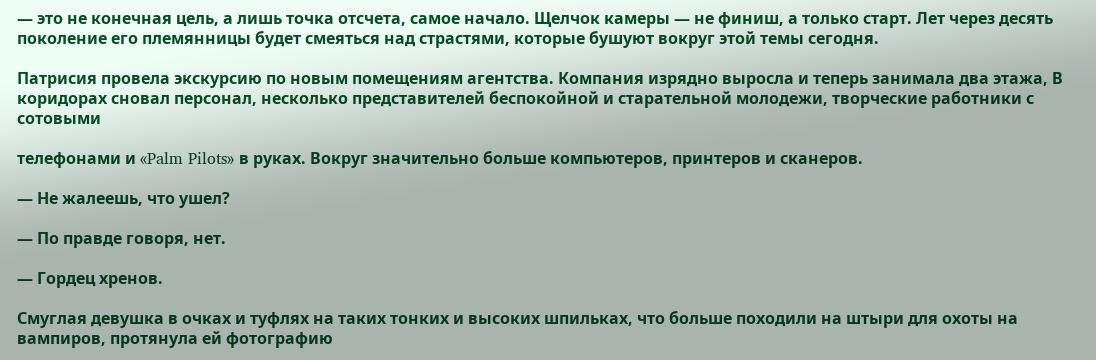— это не конечная цель, а лишь точка отсчета, самое начало. Щелчок камеры — не финиш, а только старт. Лет через десять поколение его племянницы будет смеяться над страстями, которые бушуют вокруг этой темы сегодня.

Патрисия провела экскурсию по новым помещениям агентства. Компания изрядно выросла и теперь занимала два этажа, В коридорах сновал персонал, несколько представителей беспокойной и старательной молодежи, творческие работники с сотовыми

телефонами и «Palm Pilots» в руках. Вокруг значительно больше компьютеров, принтеров и сканеров.

— Не жалеешь, что ушел?

— По правде говоря, нет.

— Гордец хренов.

Смуглая девушка в очках и туфлях на таких тонких и высоких шпильках, что больше походили на штыри для охоты на вампиров, протянула ей фотографию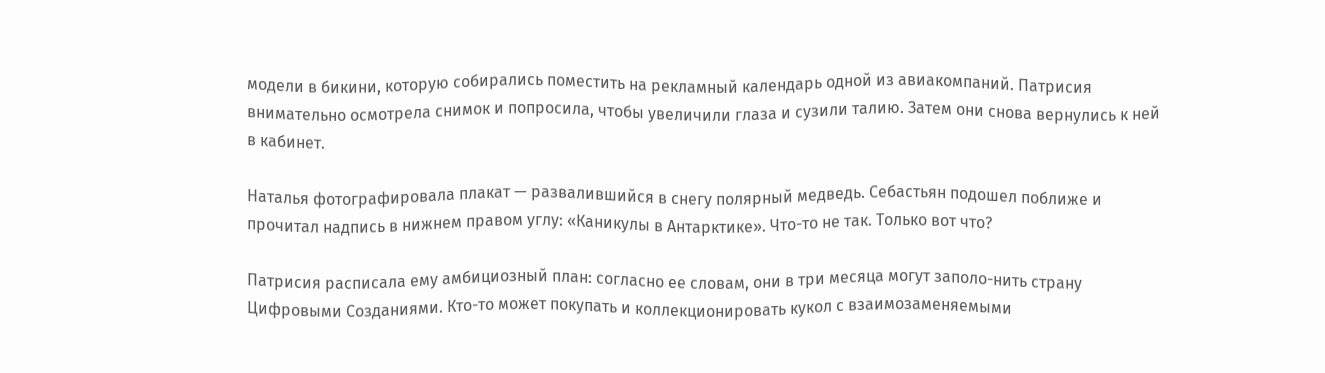модели в бикини, которую собирались поместить на рекламный календарь одной из авиакомпаний. Патрисия внимательно осмотрела снимок и попросила, чтобы увеличили глаза и сузили талию. Затем они снова вернулись к ней в кабинет.

Наталья фотографировала плакат — развалившийся в снегу полярный медведь. Себастьян подошел поближе и прочитал надпись в нижнем правом углу: «Каникулы в Антарктике». Что-то не так. Только вот что?

Патрисия расписала ему амбициозный план: согласно ее словам, они в три месяца могут заполо-нить страну Цифровыми Созданиями. Кто-то может покупать и коллекционировать кукол с взаимозаменяемыми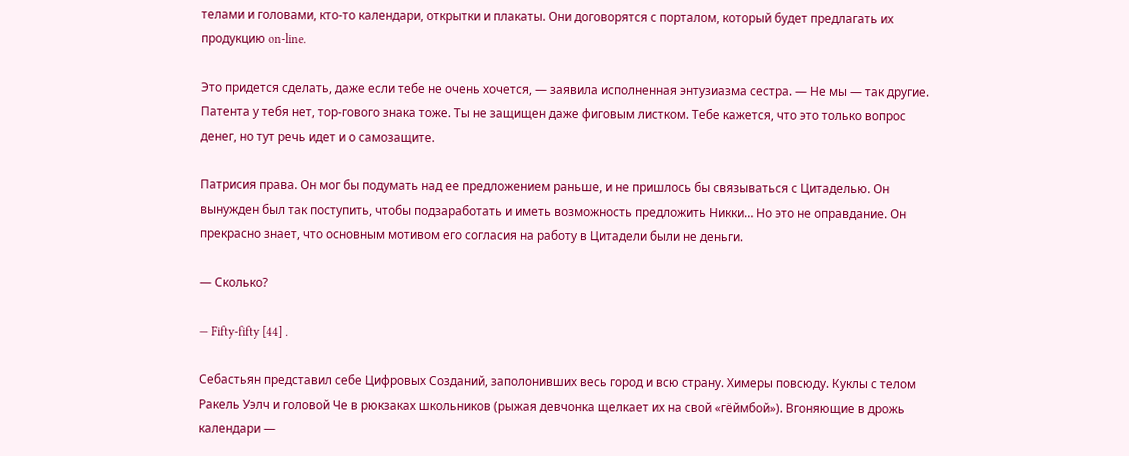телами и головами, кто-то календари, открытки и плакаты. Они договорятся с порталом, который будет предлагать их продукцию on-line.

Это придется сделать, даже если тебе не очень хочется, — заявила исполненная энтузиазма сестра. — Не мы — так другие. Патента у тебя нет, тор-гового знака тоже. Ты не защищен даже фиговым листком. Тебе кажется, что это только вопрос денег, но тут речь идет и о самозащите.

Патрисия права. Он мог бы подумать над ее предложением раньше, и не пришлось бы связываться с Цитаделью. Он вынужден был так поступить, чтобы подзаработать и иметь возможность предложить Никки… Но это не оправдание. Он прекрасно знает, что основным мотивом его согласия на работу в Цитадели были не деньги.

— Сколько?

— Fifty-fifty [44] .

Себастьян представил себе Цифровых Созданий, заполонивших весь город и всю страну. Химеры повсюду. Куклы с телом Ракель Уэлч и головой Че в рюкзаках школьников (рыжая девчонка щелкает их на свой «гёймбой»). Вгоняющие в дрожь календари —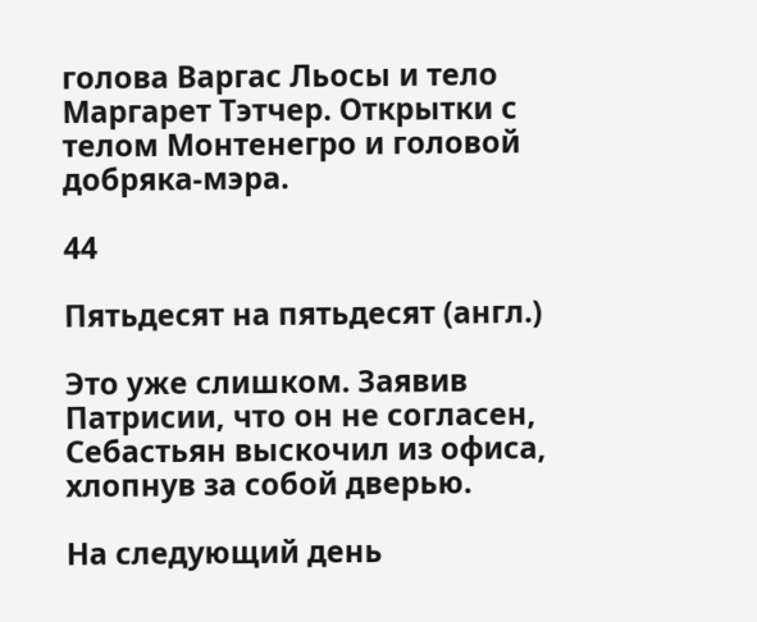голова Варгас Льосы и тело Маргарет Тэтчер. Открытки с телом Монтенегро и головой добряка-мэра.

44

Пятьдесят на пятьдесят (англ.)

Это уже слишком. Заявив Патрисии, что он не согласен, Себастьян выскочил из офиса, хлопнув за собой дверью.

На следующий день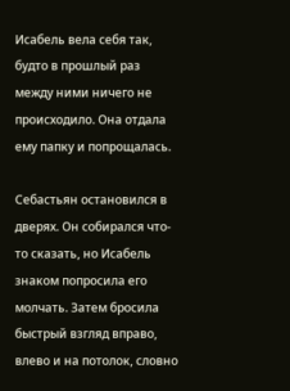Исабель вела себя так, будто в прошлый раз между ними ничего не происходило. Она отдала ему папку и попрощалась.

Себастьян остановился в дверях. Он собирался что-то сказать, но Исабель знаком попросила его молчать. Затем бросила быстрый взгляд вправо, влево и на потолок, словно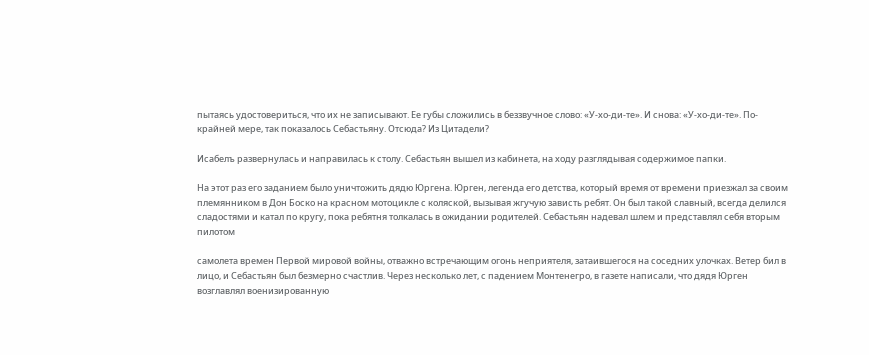пытаясь удостовериться, что их не записывают. Ее губы сложились в беззвучное слово: «У-хо-ди-те». И снова: «У-хо-ди-те». По-крайней мере, так показалось Себастьяну. Отсюда? Из Цитадели?

Исабелъ развернулась и направилась к столу. Себастьян вышел из кабинета, на ходу разглядывая содержимое папки.

На этот раз его заданием было уничтожить дядю Юргена. Юрген, легенда его детства, который время от времени приезжал за своим племянником в Дон Боско на красном мотоцикле с коляской, вызывая жгучую зависть ребят. Он был такой славный, всегда делился сладостями и катал по кругу, пока ребятня толкалась в ожидании родителей. Себастьян надевал шлем и представлял себя вторым пилотом

самолета времен Первой мировой войны, отважно встречающим огонь неприятеля, затаившегося на соседних улочках. Ветер бил в лицо, и Себастьян был безмерно счастлив. Через несколько лет, с падением Монтенегро, в газете написали, что дядя Юрген возглавлял военизированную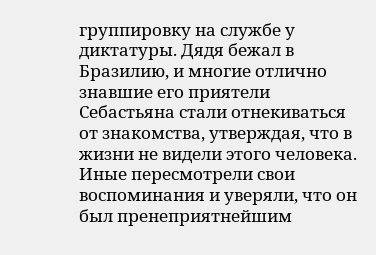группировку на службе у диктатуры. Дядя бежал в Бразилию, и многие отлично знавшие его приятели Себастьяна стали отнекиваться от знакомства, утверждая, что в жизни не видели этого человека. Иные пересмотрели свои воспоминания и уверяли, что он был пренеприятнейшим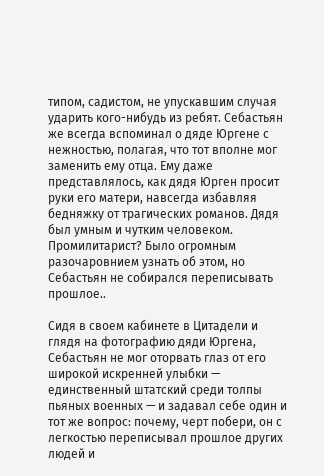типом, садистом, не упускавшим случая ударить кого-нибудь из ребят. Себастьян же всегда вспоминал о дяде Юргене с нежностью, полагая, что тот вполне мог заменить ему отца. Ему даже представлялось, как дядя Юрген просит руки его матери, навсегда избавляя бедняжку от трагических романов. Дядя был умным и чутким человеком. Промилитарист? Было огромным разочаровнием узнать об этом, но Себастьян не собирался переписывать прошлое..

Сидя в своем кабинете в Цитадели и глядя на фотографию дяди Юргена, Себастьян не мог оторвать глаз от его широкой искренней улыбки — единственный штатский среди толпы пьяных военных — и задавал себе один и тот же вопрос: почему, черт побери, он с легкостью переписывал прошлое других людей и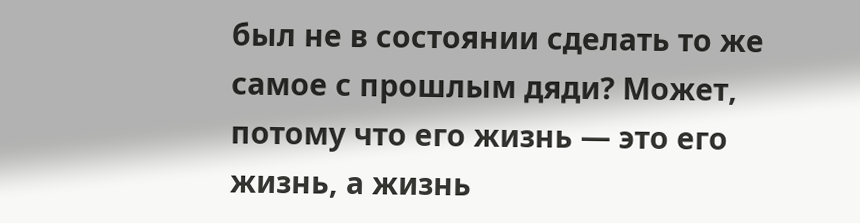был не в состоянии сделать то же самое с прошлым дяди? Может, потому что его жизнь — это его жизнь, а жизнь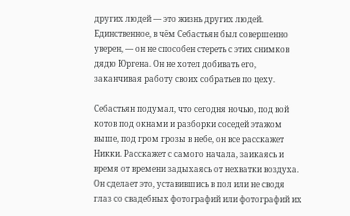других людей — это жизнь других людей. Единственное, в чём Себастьян был совершенно уверен, — он не способен стереть с этих снимков дядю Юргена. Он не хотел добивать его, заканчивая работу своих собратьев по цеху.

Себастьян подумал, что сегодня ночью, под вой котов под окнами и разборки соседей этажом выше, под гром грозы в небе, он все расскажет Никки. Расскажет с самого начала, заикаясь и время от времени задыхаясь от нехватки воздуха. Он сделает это, уставившись в пол или не сводя глаз со свадебных фотографий или фотографий их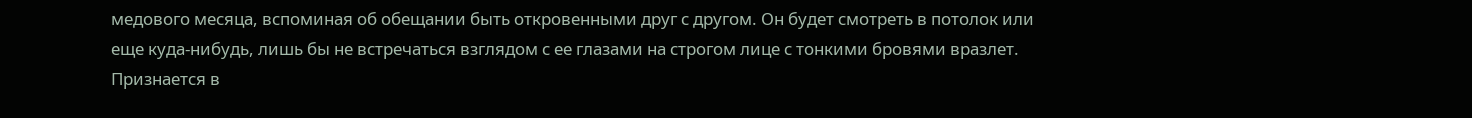медового месяца, вспоминая об обещании быть откровенными друг с другом. Он будет смотреть в потолок или еще куда-нибудь, лишь бы не встречаться взглядом с ее глазами на строгом лице с тонкими бровями вразлет. Признается в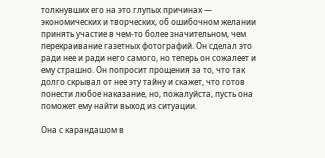толкнувших его на это глупых причинах — экономических и творческих, об ошибочном желании принять участие в чем-то более значительном, чем перекраивание газетных фотографий. Он сделал это ради нее и ради него самого, но теперь он сожалеет и ему страшно. Он попросит прощения за то, что так долго скрывал от нее эту тайну и скажет, что готов понести любое наказание, но, пожалуйста, пусть она поможет ему найти выход из ситуации.

Она с карандашом в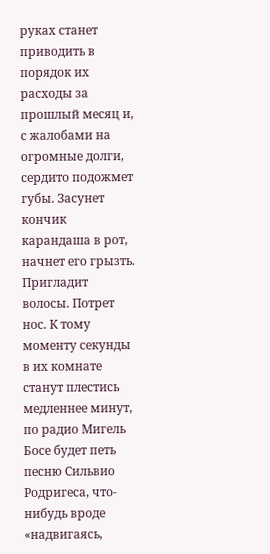руках станет приводить в порядок их расходы за прошлый месяц и, с жалобами на огромные долги, сердито подожмет губы. Засунет кончик карандаша в рот, начнет его грызть. Пригладит волосы. Потрет нос. К тому моменту секунды в их комнате станут плестись медленнее минут, по радио Мигель Босе будет петь песню Сильвио Родригеса, что-нибудь вроде «надвигаясь,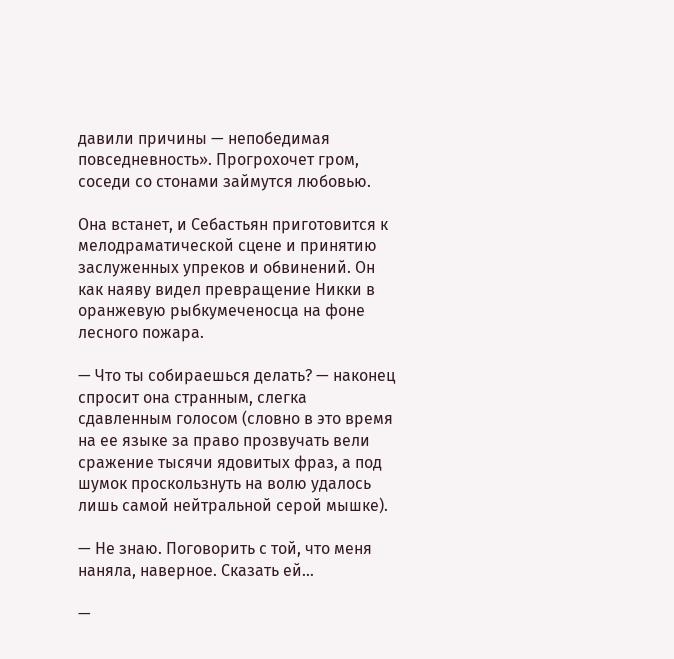давили причины — непобедимая повседневность». Прогрохочет гром, соседи со стонами займутся любовью.

Она встанет, и Себастьян приготовится к мелодраматической сцене и принятию заслуженных упреков и обвинений. Он как наяву видел превращение Никки в оранжевую рыбкумеченосца на фоне лесного пожара.

— Что ты собираешься делать? — наконец спросит она странным, слегка сдавленным голосом (словно в это время на ее языке за право прозвучать вели сражение тысячи ядовитых фраз, а под шумок проскользнуть на волю удалось лишь самой нейтральной серой мышке).

— Не знаю. Поговорить с той, что меня наняла, наверное. Сказать ей…

—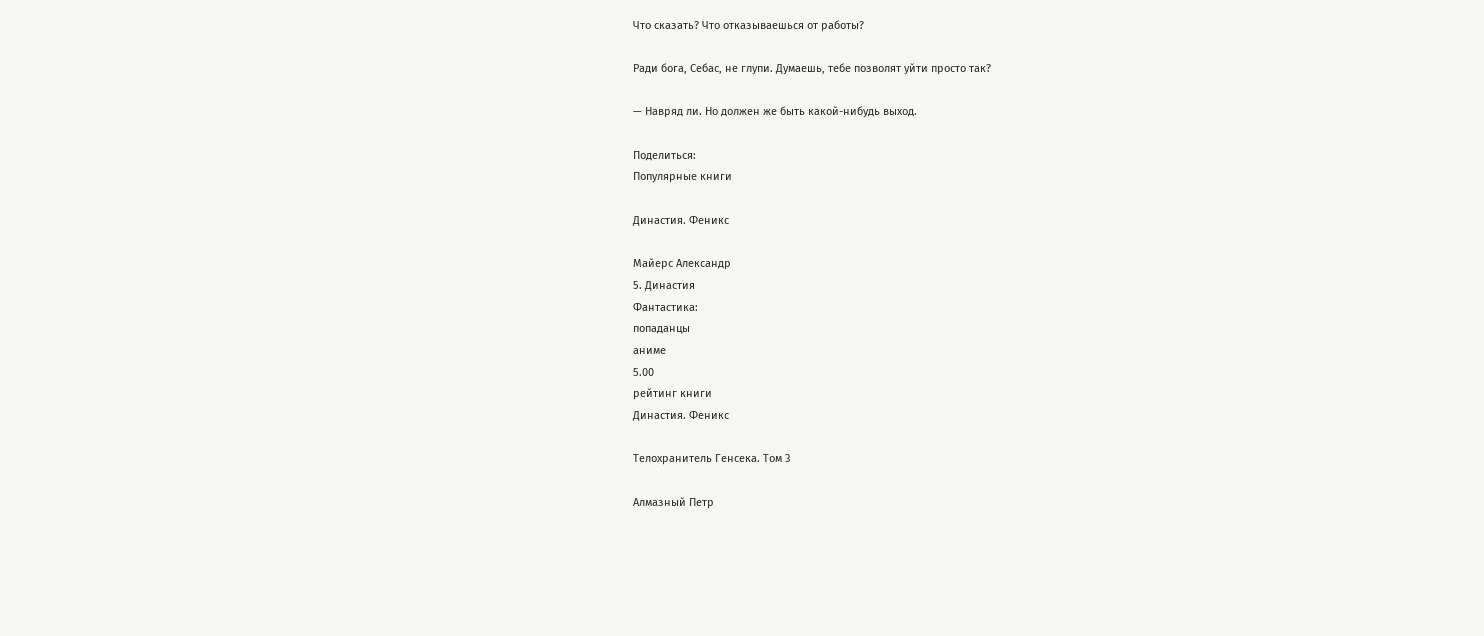Что сказать? Что отказываешься от работы?

Ради бога, Себас, не глупи. Думаешь, тебе позволят уйти просто так?

— Навряд ли. Но должен же быть какой-нибудь выход.

Поделиться:
Популярные книги

Династия. Феникс

Майерс Александр
5. Династия
Фантастика:
попаданцы
аниме
5.00
рейтинг книги
Династия. Феникс

Телохранитель Генсека. Том 3

Алмазный Петр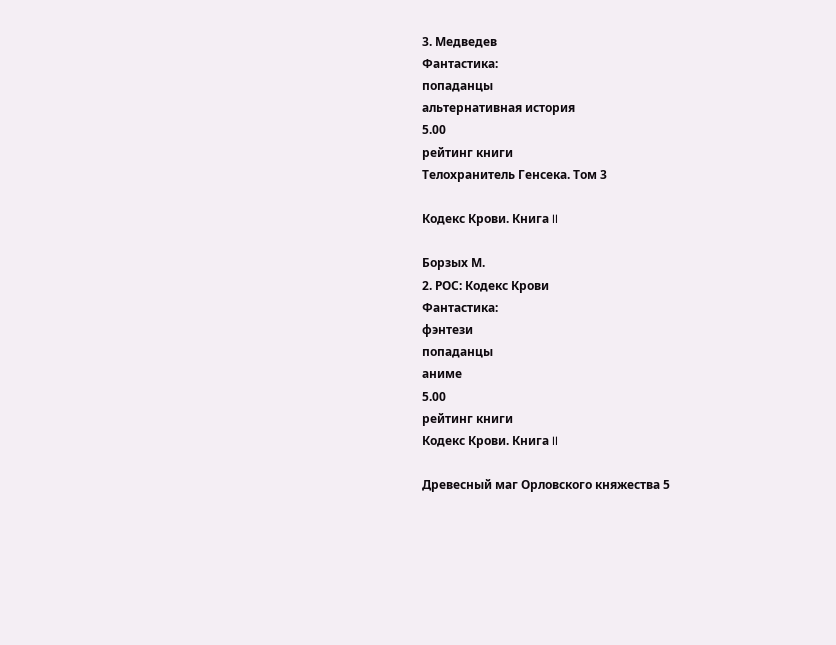3. Медведев
Фантастика:
попаданцы
альтернативная история
5.00
рейтинг книги
Телохранитель Генсека. Том 3

Кодекс Крови. Книга II

Борзых М.
2. РОС: Кодекс Крови
Фантастика:
фэнтези
попаданцы
аниме
5.00
рейтинг книги
Кодекс Крови. Книга II

Древесный маг Орловского княжества 5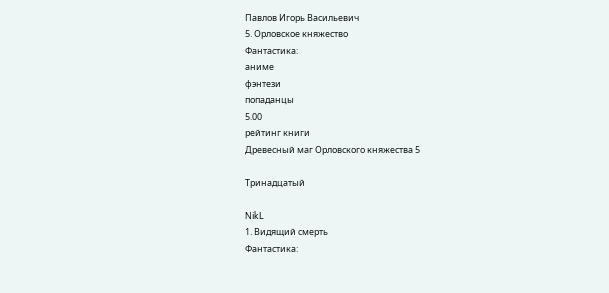Павлов Игорь Васильевич
5. Орловское княжество
Фантастика:
аниме
фэнтези
попаданцы
5.00
рейтинг книги
Древесный маг Орловского княжества 5

Тринадцатый

NikL
1. Видящий смерть
Фантастика: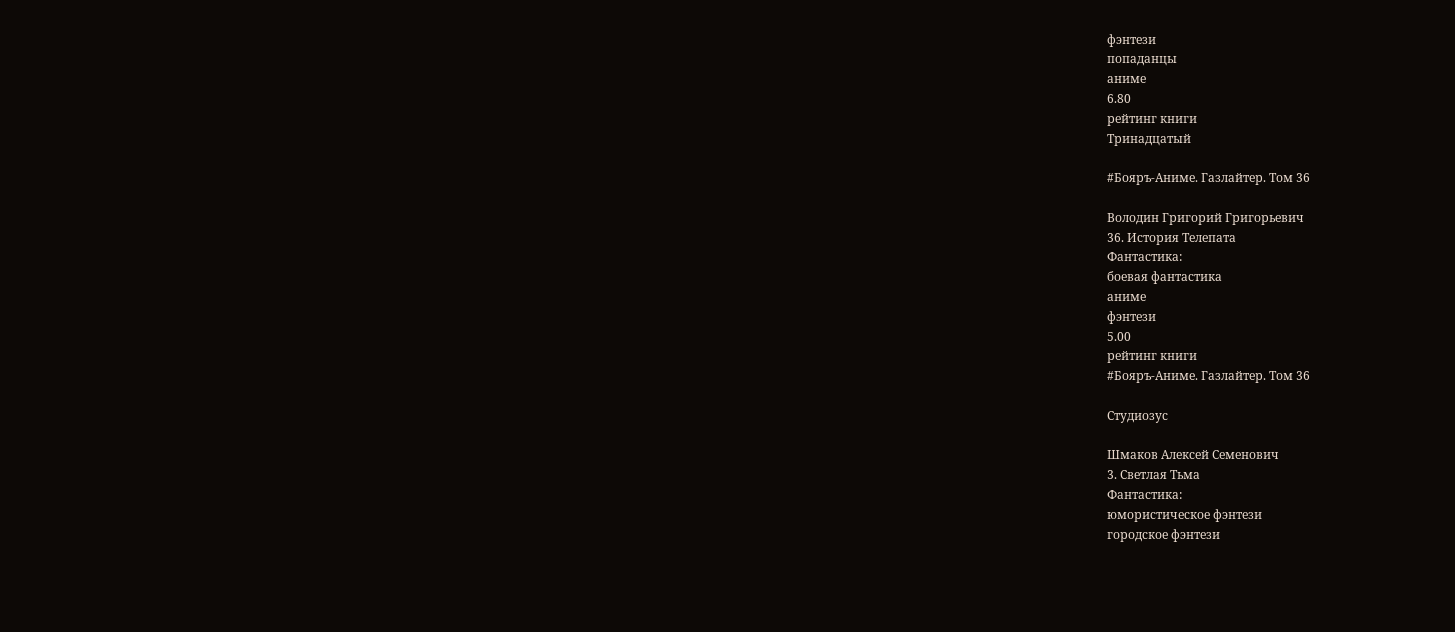фэнтези
попаданцы
аниме
6.80
рейтинг книги
Тринадцатый

#Бояръ-Аниме. Газлайтер. Том 36

Володин Григорий Григорьевич
36. История Телепата
Фантастика:
боевая фантастика
аниме
фэнтези
5.00
рейтинг книги
#Бояръ-Аниме. Газлайтер. Том 36

Студиозус

Шмаков Алексей Семенович
3. Светлая Тьма
Фантастика:
юмористическое фэнтези
городское фэнтези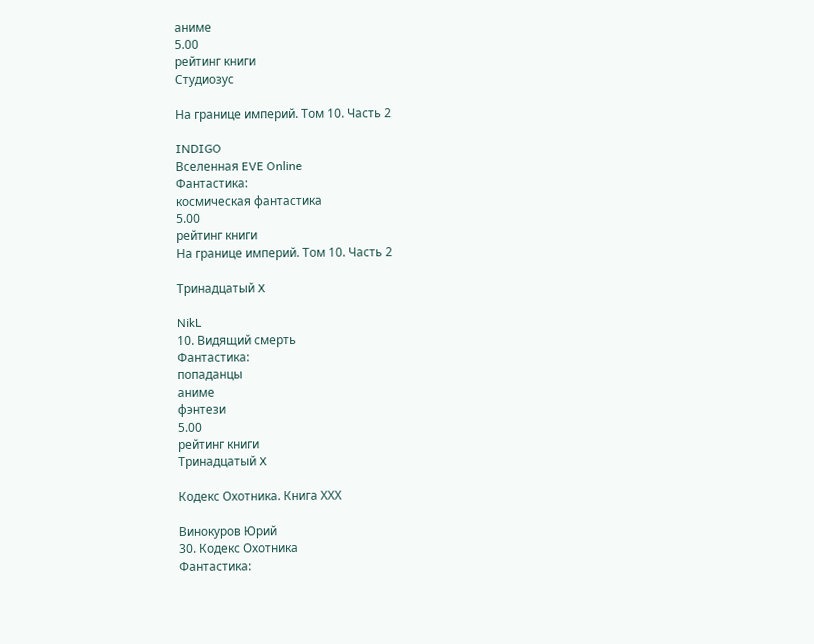аниме
5.00
рейтинг книги
Студиозус

На границе империй. Том 10. Часть 2

INDIGO
Вселенная EVE Online
Фантастика:
космическая фантастика
5.00
рейтинг книги
На границе империй. Том 10. Часть 2

Тринадцатый X

NikL
10. Видящий смерть
Фантастика:
попаданцы
аниме
фэнтези
5.00
рейтинг книги
Тринадцатый X

Кодекс Охотника. Книга ХХХ

Винокуров Юрий
30. Кодекс Охотника
Фантастика: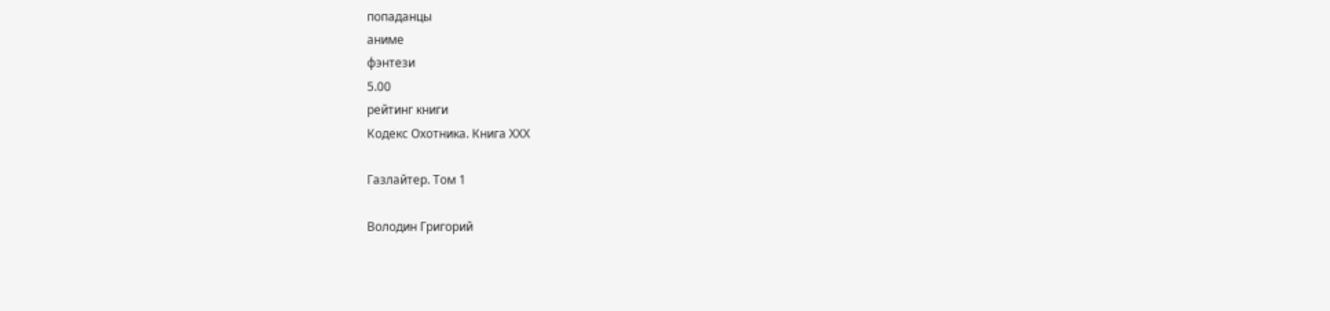попаданцы
аниме
фэнтези
5.00
рейтинг книги
Кодекс Охотника. Книга ХХХ

Газлайтер. Том 1

Володин Григорий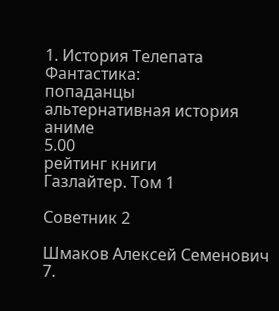1. История Телепата
Фантастика:
попаданцы
альтернативная история
аниме
5.00
рейтинг книги
Газлайтер. Том 1

Советник 2

Шмаков Алексей Семенович
7.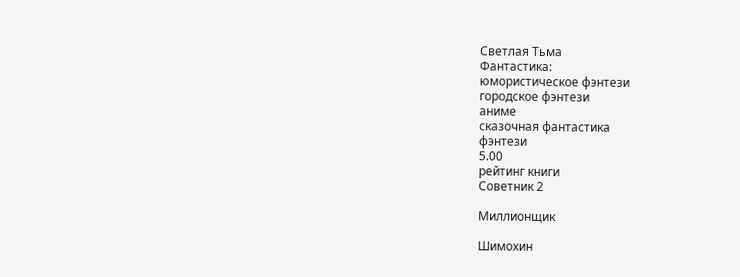Светлая Тьма
Фантастика:
юмористическое фэнтези
городское фэнтези
аниме
сказочная фантастика
фэнтези
5.00
рейтинг книги
Советник 2

Миллионщик

Шимохин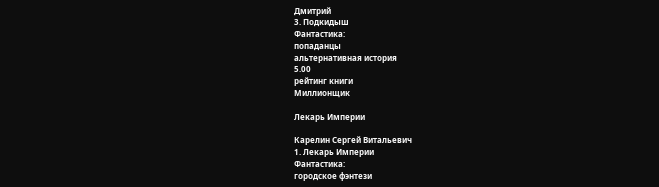Дмитрий
3. Подкидыш
Фантастика:
попаданцы
альтернативная история
5.00
рейтинг книги
Миллионщик

Лекарь Империи

Карелин Сергей Витальевич
1. Лекарь Империи
Фантастика:
городское фэнтези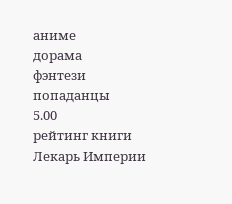аниме
дорама
фэнтези
попаданцы
5.00
рейтинг книги
Лекарь Империи